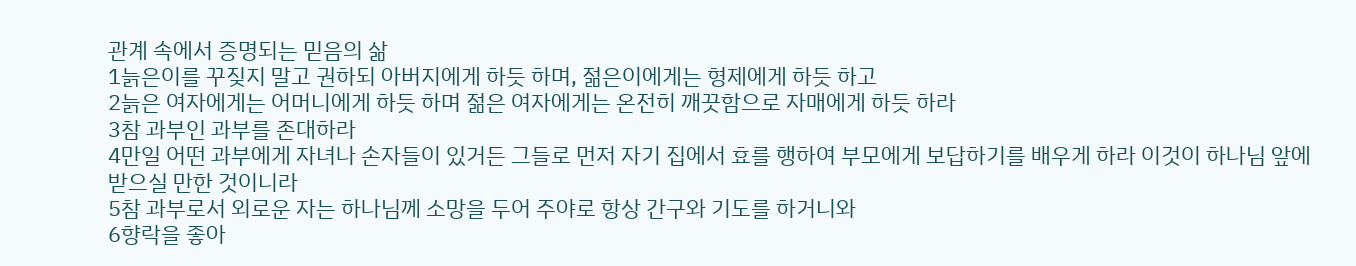관계 속에서 증명되는 믿음의 삶
1늙은이를 꾸짖지 말고 권하되 아버지에게 하듯 하며, 젊은이에게는 형제에게 하듯 하고
2늙은 여자에게는 어머니에게 하듯 하며 젊은 여자에게는 온전히 깨끗함으로 자매에게 하듯 하라
3참 과부인 과부를 존대하라
4만일 어떤 과부에게 자녀나 손자들이 있거든 그들로 먼저 자기 집에서 효를 행하여 부모에게 보답하기를 배우게 하라 이것이 하나님 앞에 받으실 만한 것이니라
5참 과부로서 외로운 자는 하나님께 소망을 두어 주야로 항상 간구와 기도를 하거니와
6향락을 좋아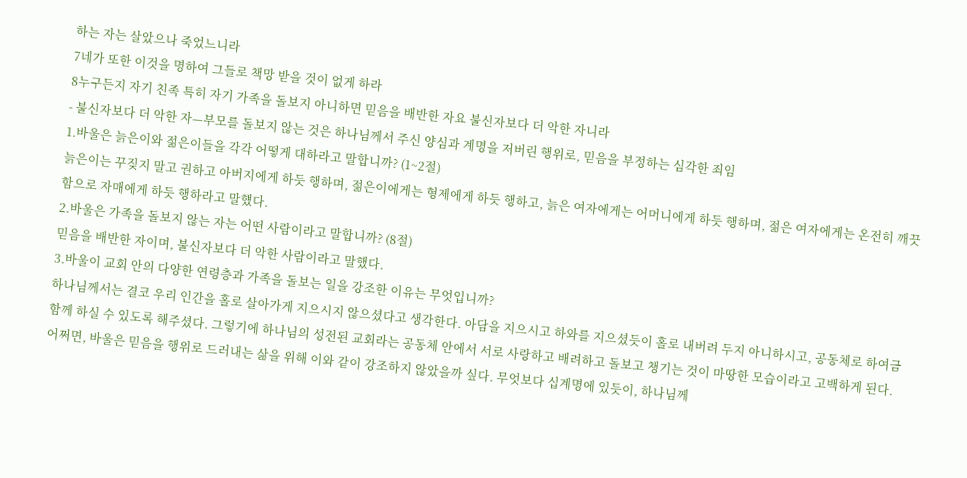하는 자는 살았으나 죽었느니라
7네가 또한 이것을 명하여 그들로 책망 받을 것이 없게 하라
8누구든지 자기 친족 특히 자기 가족을 돌보지 아니하면 믿음을 배반한 자요 불신자보다 더 악한 자니라
- 불신자보다 더 악한 자—부모를 돌보지 않는 것은 하나님께서 주신 양심과 계명을 저버린 행위로, 믿음을 부정하는 심각한 죄임
1.바울은 늙은이와 젊은이들을 각각 어떻게 대하라고 말합니까? (1~2절)
늙은이는 꾸짖지 말고 권하고 아버지에게 하듯 행하며, 젊은이에게는 형제에게 하듯 행하고, 늙은 여자에게는 어머니에게 하듯 행하며, 젊은 여자에게는 온전히 깨끗함으로 자매에게 하듯 행하라고 말헀다.
2.바울은 가족을 돌보지 않는 자는 어떤 사람이라고 말합니까? (8절)
믿음을 배반한 자이며, 불신자보다 더 악한 사람이라고 말했다.
3.바울이 교회 안의 다양한 연령층과 가족을 돌보는 일을 강조한 이유는 무엇입니까?
하나님께서는 결코 우리 인간을 홀로 살아가게 지으시지 않으셨다고 생각한다. 아담을 지으시고 하와를 지으셨듯이 홀로 내버려 두지 아니하시고, 공동체로 하여금 함께 하실 수 있도록 해주셨다. 그렇기에 하나님의 성전된 교회라는 공동체 안에서 서로 사랑하고 배려하고 돌보고 챙기는 것이 마땅한 모습이라고 고백하게 된다. 어쩌면, 바울은 믿음을 행위로 드러내는 삶을 위해 이와 같이 강조하지 않았을까 싶다. 무엇보다 십계명에 있듯이, 하나님께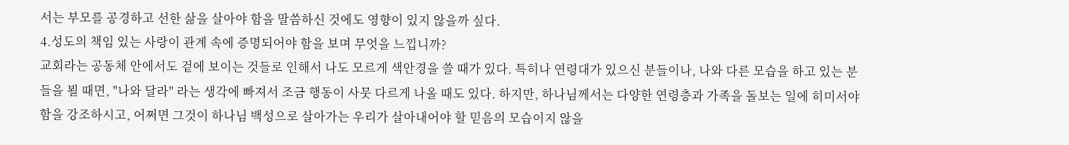서는 부모를 공경하고 선한 삶을 살아야 함을 말씀하신 것에도 영향이 있지 않을까 싶다.
4.성도의 책임 있는 사랑이 관계 속에 증명되어야 함을 보며 무엇을 느낍니까?
교회라는 공동체 안에서도 겉에 보이는 것들로 인해서 나도 모르게 색안경을 쓸 때가 있다. 특히나 연령대가 있으신 분들이나, 나와 다른 모습을 하고 있는 분들을 뵐 때면, "나와 달라" 라는 생각에 빠져서 조금 행동이 사뭇 다르게 나올 때도 있다. 하지만, 하나님께서는 다양한 연령층과 가족을 돌보는 일에 히미서야 함을 강조하시고, 어쩌면 그것이 하나님 백성으로 살아가는 우리가 살아내어야 할 믿음의 모습이지 않을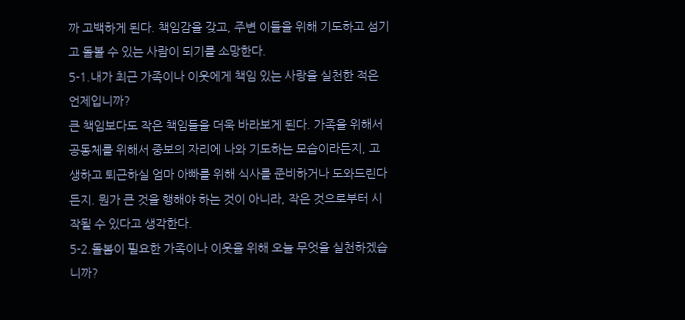까 고백하게 된다. 책임감을 갖고, 주변 이들을 위해 기도하고 섬기고 돌볼 수 있는 사람이 되기를 소망한다.
5-1.내가 최근 가족이나 이웃에게 책임 있는 사랑을 실천한 적은 언제입니까?
큰 책임보다도 작은 책임들을 더욱 바라보게 된다. 가족을 위해서 공동체를 위해서 중보의 자리에 나와 기도하는 모습이라든지, 고생하고 퇴근하실 엄마 아빠를 위해 식사를 준비하거나 도와드린다든지. 뭔가 큰 것을 행해야 하는 것이 아니라, 작은 것으로부터 시작될 수 있다고 생각한다.
5-2.돌봄이 필요한 가족이나 이웃을 위해 오늘 무엇을 실천하겠습니까?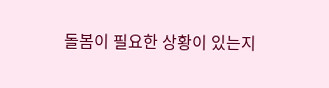돌봄이 필요한 상황이 있는지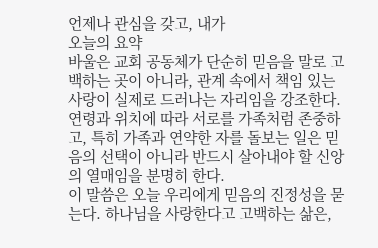언제나 관심을 갖고, 내가
오늘의 요약
바울은 교회 공동체가 단순히 믿음을 말로 고백하는 곳이 아니라, 관계 속에서 책임 있는 사랑이 실제로 드러나는 자리임을 강조한다. 연령과 위치에 따라 서로를 가족처럼 존중하고, 특히 가족과 연약한 자를 돌보는 일은 믿음의 선택이 아니라 반드시 살아내야 할 신앙의 열매임을 분명히 한다.
이 말씀은 오늘 우리에게 믿음의 진정성을 묻는다. 하나님을 사랑한다고 고백하는 삶은,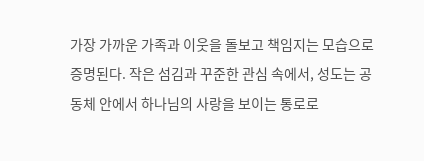가장 가까운 가족과 이웃을 돌보고 책임지는 모습으로 증명된다. 작은 섬김과 꾸준한 관심 속에서, 성도는 공동체 안에서 하나님의 사랑을 보이는 통로로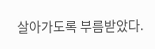살아가도록 부름받았다.